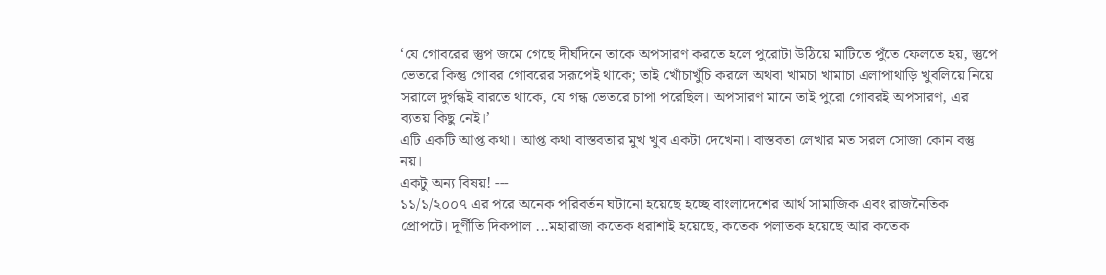‘যে গোবরের স্তুপ জমে গেছে দীর্ঘদিনে তাকে অপসারণ করতে হলে পুরোটা উঠিয়ে মাটিতে পুঁতে ফেলতে হয়, স্তুপে ভেতরে কিন্তু গোবর গোবরের সরূপেই থাকে; তাই খোঁচাখুঁচি করলে অথবা খামচা খামাচা এলাপাথাড়ি খুবলিয়ে নিয়ে সরালে দুর্গন্ধই বারতে থাকে, যে গন্ধ ভেতরে চাপা পরেছিল। অপসারণ মানে তাই পুরো গোবরই অপসারণ, এর ব্যতয় কিছু নেই।’
এটি একটি আপ্ত কথা। আপ্ত কথা বাস্তবতার মুখ খুব একটা দেখেনা। বাস্তবতা লেখার মত সরল সোজা কোন বস্তু নয়।
একটু অন্য বিষয়! ---
১১/১/২০০৭ এর পরে অনেক পরিবর্তন ঘটানো হয়েছে হচ্ছে বাংলাদেশের আর্থ সামাজিক এবং রাজনৈতিক প্রোপটে। দূর্ণীতি দিকপাল ...মহারাজা কতেক ধরাশাই হয়েছে, কতেক পলাতক হয়েছে আর কতেক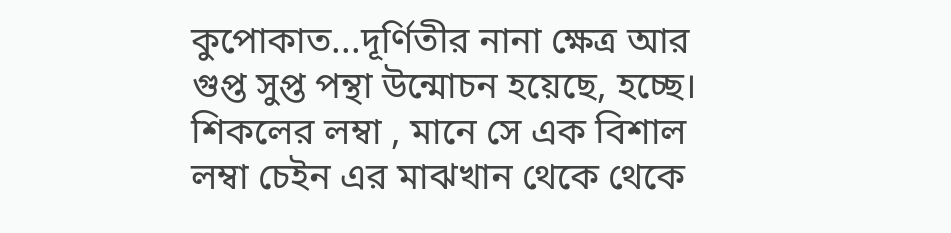কুপোকাত...দূর্ণিতীর নানা ক্ষেত্র আর গুপ্ত সুপ্ত পন্থা উন্মোচন হয়েছে, হচ্ছে। শিকলের লম্বা , মানে সে এক বিশাল লম্বা চেইন এর মাঝখান থেকে থেকে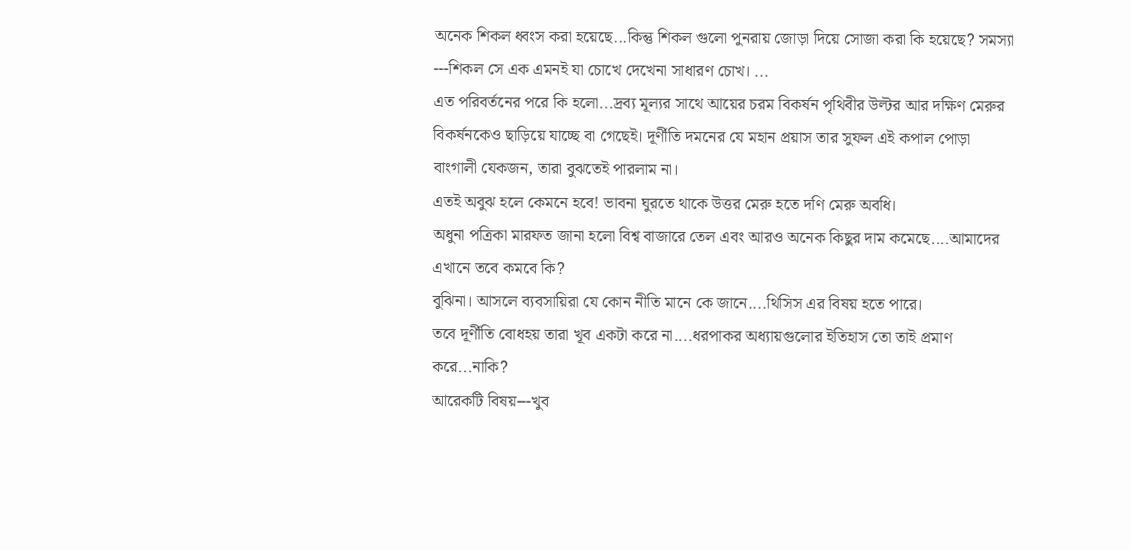অনেক শিকল ধ্বংস করা হয়েছে...কিন্তু শিকল গুলো পুনরায় জোড়া দিয়ে সোজা করা কি হয়েছে? সমস্যা ---শিকল সে এক এমনই যা চোখে দেখেনা সাধারণ চোখ। ...
এত পরিবর্তনের পরে কি হলো...দ্রব্য মূল্যর সাথে আয়ের চরম বিকর্ষন পৃথিবীর উল্টর আর দক্ষিণ মেরুর বিকর্ষনকেও ছাড়িয়ে যাচ্ছে বা গেছেই। দূর্ণীতি দমনের যে মহান প্রয়াস তার সুফল এই কপাল পোড়া বাংগালী যেকজন, তারা বুঝতেই পারলাম না।
এতই অবুঝ হলে কেমনে হবে! ভাবনা ঘুরতে থাকে উত্তর মেরু হতে দণি মেরু অবধি।
অধুনা পত্রিকা মারফত জানা হলো বিশ্ব বাজারে তেল এবং আরও অনেক কিছুর দাম কমেছে....আমাদের এখানে তবে কমবে কি?
বুঝিনা। আসলে ব্যবসায়িরা যে কোন নীতি মানে কে জানে....থিসিস এর বিষয় হতে পারে।
তবে দূর্ণীতি বোধহয় তারা খূব একটা করে না....ধরপাকর অধ্যায়গুলোর ইতিহাস তো তাই প্রমাণ করে...নাকি?
আরেকটি বিষয়---খুব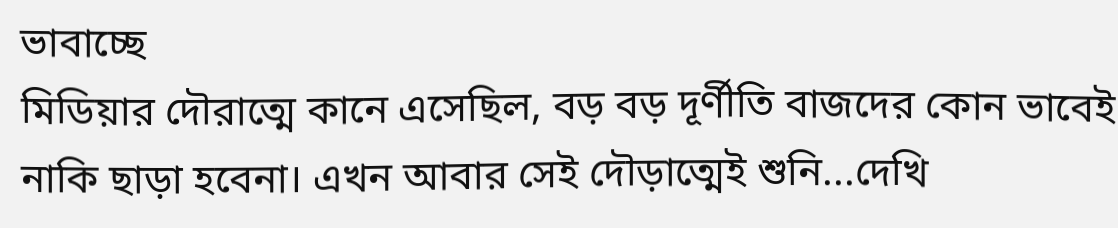ভাবাচ্ছে
মিডিয়ার দৌরাত্মে কানে এসেছিল, বড় বড় দূর্ণীতি বাজদের কোন ভাবেই নাকি ছাড়া হবেনা। এখন আবার সেই দৌড়াত্মেই শুনি...দেখি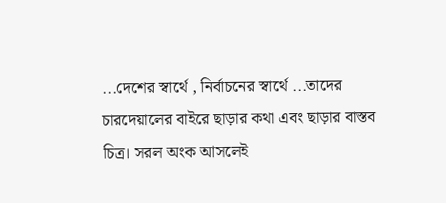...দেশের স্বার্থে , নির্বাচনের স্বার্থে ...তাদের চারদেয়ালের বাইরে ছাড়ার কথা এবং ছাড়ার বাস্তব চিত্র। সরল অংক আসলেই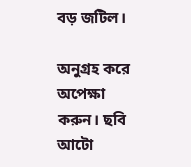বড় জটিল।

অনুগ্রহ করে অপেক্ষা করুন। ছবি আটো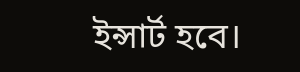ইন্সার্ট হবে।